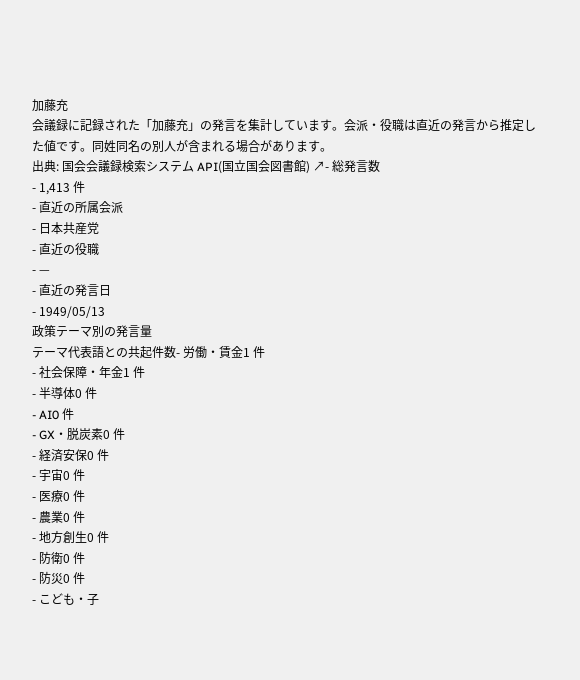加藤充
会議録に記録された「加藤充」の発言を集計しています。会派・役職は直近の発言から推定した値です。同姓同名の別人が含まれる場合があります。
出典: 国会会議録検索システム API(国立国会図書館) ↗- 総発言数
- 1,413 件
- 直近の所属会派
- 日本共産党
- 直近の役職
- —
- 直近の発言日
- 1949/05/13
政策テーマ別の発言量
テーマ代表語との共起件数- 労働・賃金1 件
- 社会保障・年金1 件
- 半導体0 件
- AI0 件
- GX・脱炭素0 件
- 経済安保0 件
- 宇宙0 件
- 医療0 件
- 農業0 件
- 地方創生0 件
- 防衛0 件
- 防災0 件
- こども・子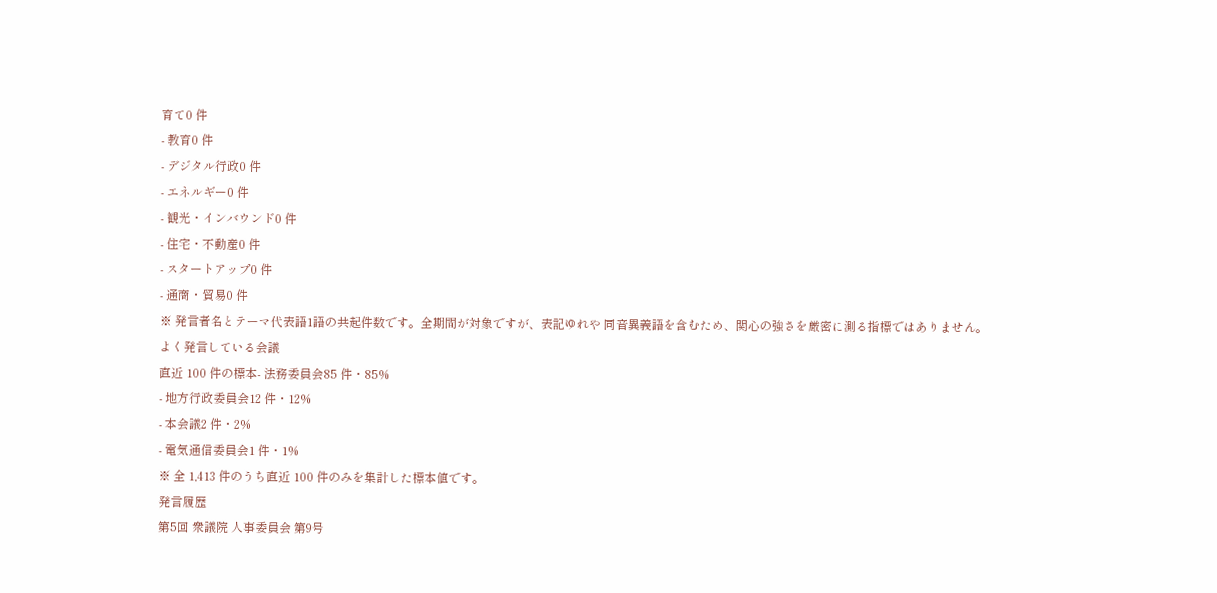育て0 件
- 教育0 件
- デジタル行政0 件
- エネルギー0 件
- 観光・インバウンド0 件
- 住宅・不動産0 件
- スタートアップ0 件
- 通商・貿易0 件
※ 発言者名とテーマ代表語1語の共起件数です。全期間が対象ですが、表記ゆれや 同音異義語を含むため、関心の強さを厳密に測る指標ではありません。
よく発言している会議
直近 100 件の標本- 法務委員会85 件・85%
- 地方行政委員会12 件・12%
- 本会議2 件・2%
- 電気通信委員会1 件・1%
※ 全 1,413 件のうち直近 100 件のみを集計した標本値です。
発言履歴
第5回 衆議院 人事委員会 第9号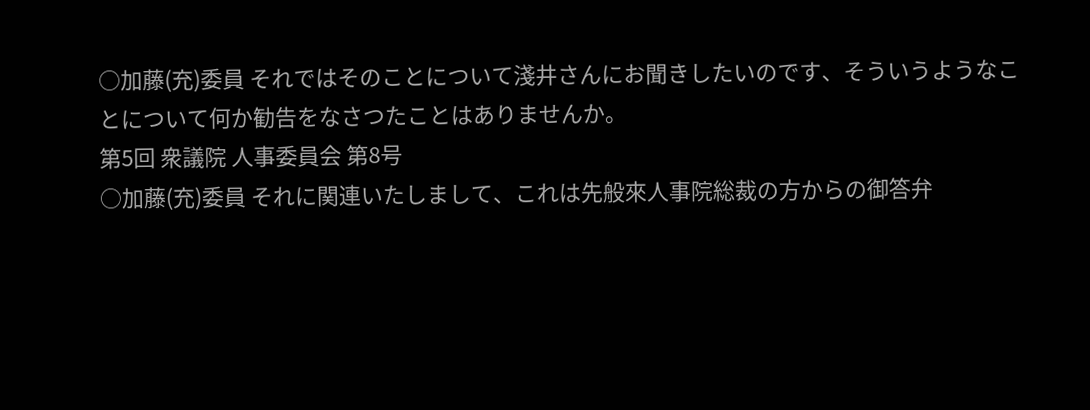○加藤(充)委員 それではそのことについて淺井さんにお聞きしたいのです、そういうようなことについて何か勧告をなさつたことはありませんか。
第5回 衆議院 人事委員会 第8号
○加藤(充)委員 それに関連いたしまして、これは先般來人事院総裁の方からの御答弁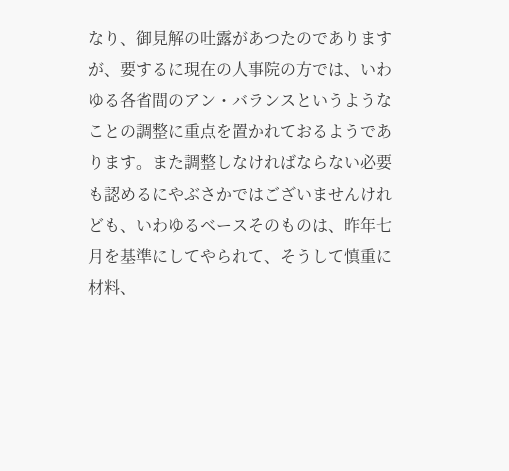なり、御見解の吐露があつたのでありますが、要するに現在の人事院の方では、いわゆる各省間のアン・バランスというようなことの調整に重点を置かれておるようであります。また調整しなければならない必要も認めるにやぶさかではございませんけれども、いわゆるベースそのものは、昨年七月を基準にしてやられて、そうして慎重に材料、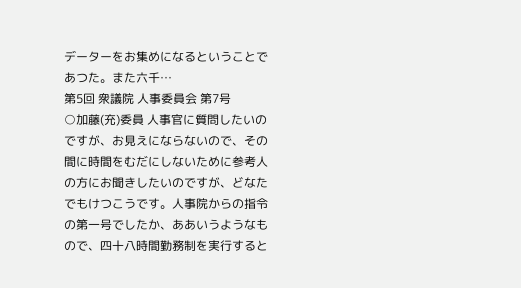データーをお集めになるということであつた。また六千…
第5回 衆議院 人事委員会 第7号
○加藤(充)委員 人事官に質問したいのですが、お見えにならないので、その間に時間をむだにしないために参考人の方にお聞きしたいのですが、どなたでもけつこうです。人事院からの指令の第一号でしたか、ああいうようなもので、四十八時間勤務制を実行すると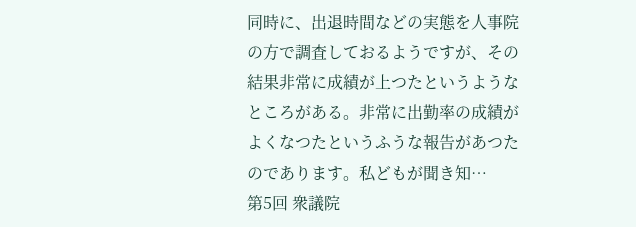同時に、出退時間などの実態を人事院の方で調査しておるようですが、その結果非常に成績が上つたというようなところがある。非常に出勤率の成績がよくなつたというふうな報告があつたのであります。私どもが聞き知…
第5回 衆議院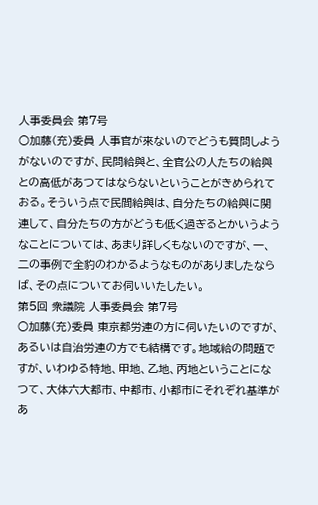人事委員会 第7号
○加藤(充)委員 人事官が來ないのでどうも質問しようがないのですが、民問給與と、全官公の人たちの給與との高低があつてはならないということがきめられておる。そういう点で民間給與は、自分たちの給與に関連して、自分たちの方がどうも低く過ぎるとかいうようなことについては、あまり詳しくもないのですが、一、二の事例で全豹のわかるようなものがありましたならば、その点についてお伺いいたしたい。
第5回 衆議院 人事委員会 第7号
○加藤(充)委員 東京都労連の方に伺いたいのですが、あるいは自治労連の方でも結構です。地域給の問題ですが、いわゆる特地、甲地、乙地、丙地ということになつて、大体六大都市、中都市、小都市にそれぞれ基準があ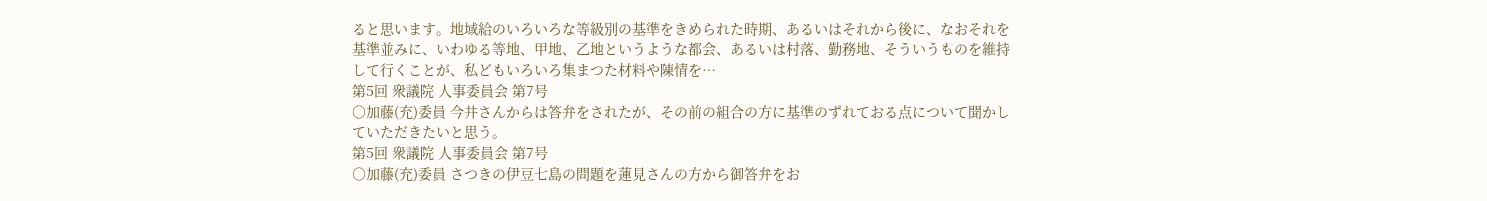ると思います。地域給のいろいろな等級別の基準をきめられた時期、あるいはそれから後に、なおそれを基準並みに、いわゆる等地、甲地、乙地というような都会、あるいは村落、勤務地、そういうものを維持して行くことが、私どもいろいろ集まつた材料や陳情を…
第5回 衆議院 人事委員会 第7号
○加藤(充)委員 今井さんからは答弁をされたが、その前の組合の方に基準のずれておる点について聞かしていただきたいと思う。
第5回 衆議院 人事委員会 第7号
○加藤(充)委員 さつきの伊豆七島の問題を蓮見さんの方から御答弁をお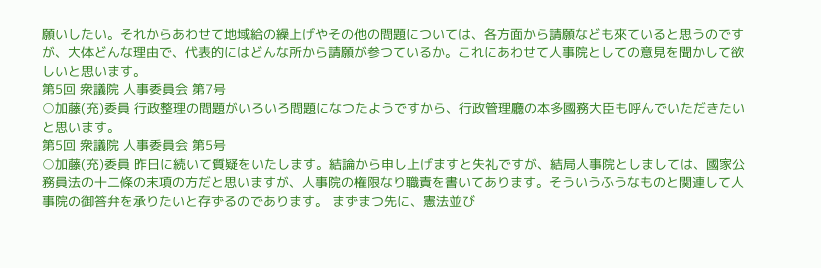願いしたい。それからあわせて地域給の繰上げやその他の問題については、各方面から請願なども來ていると思うのですが、大体どんな理由で、代表的にはどんな所から請願が参つているか。これにあわせて人事院としての意見を聞かして欲しいと思います。
第5回 衆議院 人事委員会 第7号
○加藤(充)委員 行政整理の問題がいろいろ問題になつたようですから、行政管理廳の本多國務大臣も呼んでいただきたいと思います。
第5回 衆議院 人事委員会 第5号
○加藤(充)委員 昨日に続いて質疑をいたします。結論から申し上げますと失礼ですが、結局人事院としましては、國家公務員法の十二條の末項の方だと思いますが、人事院の権限なり職責を書いてあります。そういうふうなものと関連して人事院の御答弁を承りたいと存ずるのであります。 まずまつ先に、憲法並び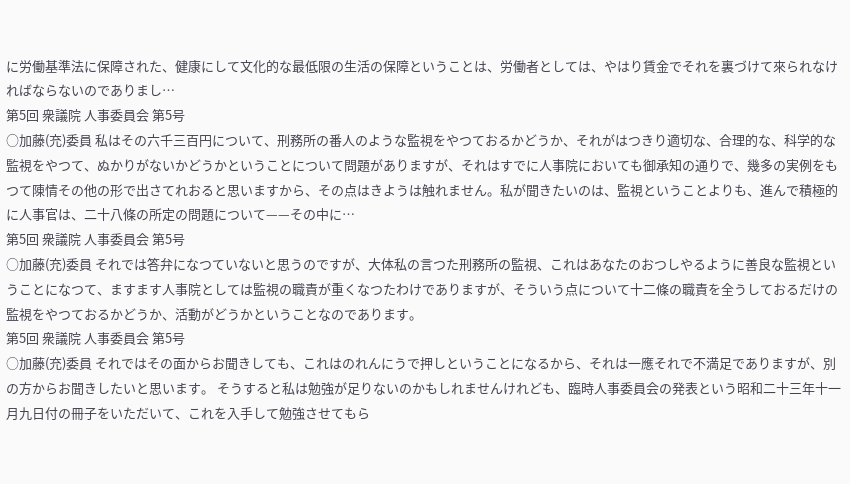に労働基準法に保障された、健康にして文化的な最低限の生活の保障ということは、労働者としては、やはり賃金でそれを裏づけて來られなければならないのでありまし…
第5回 衆議院 人事委員会 第5号
○加藤(充)委員 私はその六千三百円について、刑務所の番人のような監視をやつておるかどうか、それがはつきり適切な、合理的な、科学的な監視をやつて、ぬかりがないかどうかということについて問題がありますが、それはすでに人事院においても御承知の通りで、幾多の実例をもつて陳情その他の形で出さてれおると思いますから、その点はきようは触れません。私が聞きたいのは、監視ということよりも、進んで積極的に人事官は、二十八條の所定の問題について——その中に…
第5回 衆議院 人事委員会 第5号
○加藤(充)委員 それでは答弁になつていないと思うのですが、大体私の言つた刑務所の監視、これはあなたのおつしやるように善良な監視ということになつて、ますます人事院としては監視の職責が重くなつたわけでありますが、そういう点について十二條の職責を全うしておるだけの監視をやつておるかどうか、活動がどうかということなのであります。
第5回 衆議院 人事委員会 第5号
○加藤(充)委員 それではその面からお聞きしても、これはのれんにうで押しということになるから、それは一應それで不満足でありますが、別の方からお聞きしたいと思います。 そうすると私は勉強が足りないのかもしれませんけれども、臨時人事委員会の発表という昭和二十三年十一月九日付の冊子をいただいて、これを入手して勉強させてもら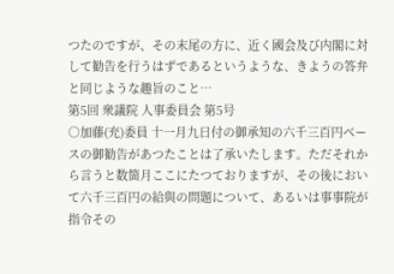つたのですが、その末尾の方に、近く國会及び内閣に対して勧告を行うはずであるというような、きようの答弁と同じような趣旨のこと…
第5回 衆議院 人事委員会 第5号
○加藤(充)委員 十一月九日付の御承知の六千三百円ベースの御勧告があつたことは了承いたします。ただそれから言うと数箇月ここにたつておりますが、その後において六千三百円の給與の問題について、あるいは事事院が指令その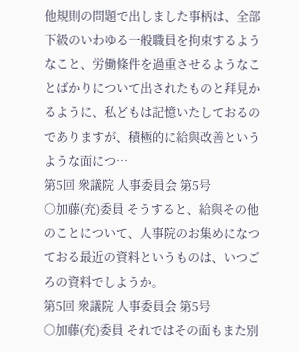他規則の問題で出しました事柄は、全部下級のいわゆる一般職員を拘束するようなこと、労働條件を過重させるようなことばかりについて出されたものと拜見かるように、私どもは記憶いたしておるのでありますが、積極的に給與改善というような面につ…
第5回 衆議院 人事委員会 第5号
○加藤(充)委員 そうすると、給與その他のことについて、人事院のお集めになつておる最近の資料というものは、いつごろの資料でしようか。
第5回 衆議院 人事委員会 第5号
○加藤(充)委員 それではその面もまた別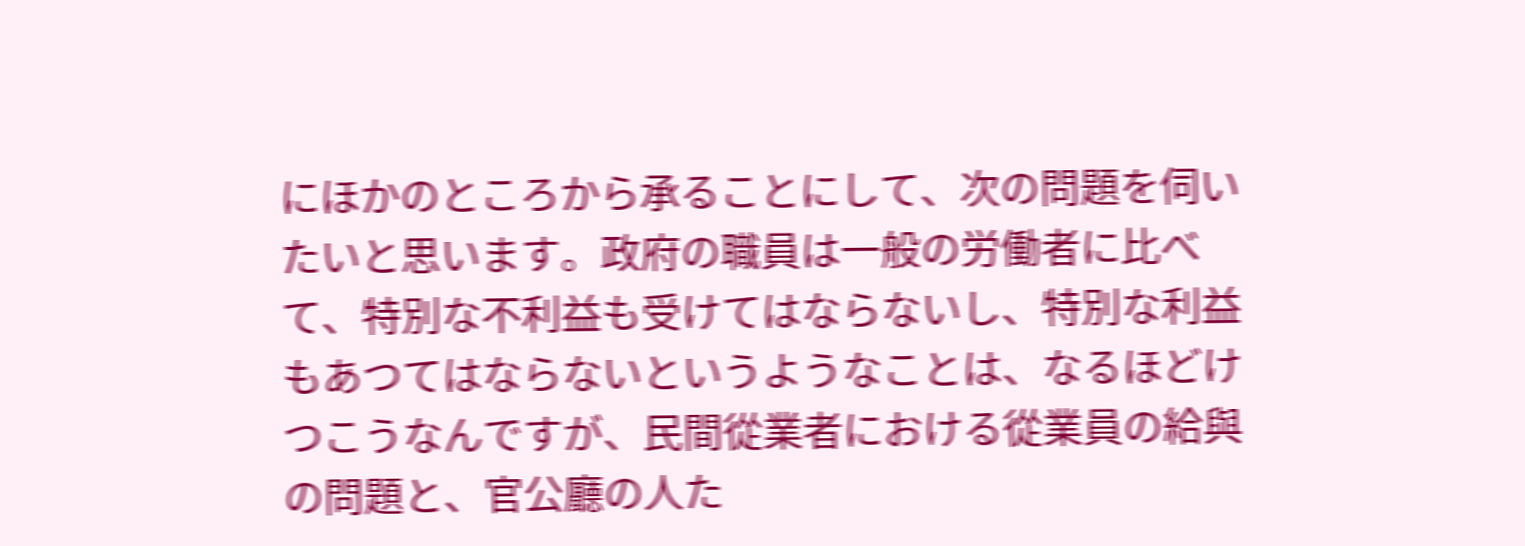にほかのところから承ることにして、次の問題を伺いたいと思います。政府の職員は一般の労働者に比べて、特別な不利益も受けてはならないし、特別な利益もあつてはならないというようなことは、なるほどけつこうなんですが、民間從業者における從業員の給與の問題と、官公廳の人た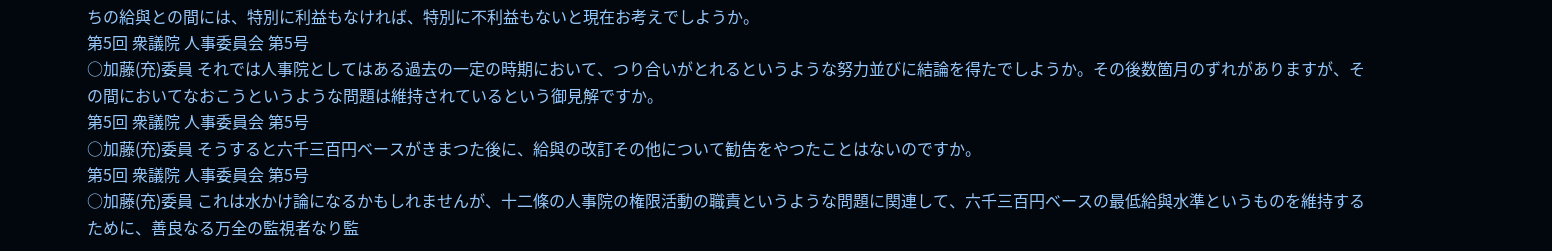ちの給與との間には、特別に利益もなければ、特別に不利益もないと現在お考えでしようか。
第5回 衆議院 人事委員会 第5号
○加藤(充)委員 それでは人事院としてはある過去の一定の時期において、つり合いがとれるというような努力並びに結論を得たでしようか。その後数箇月のずれがありますが、その間においてなおこうというような問題は維持されているという御見解ですか。
第5回 衆議院 人事委員会 第5号
○加藤(充)委員 そうすると六千三百円ベースがきまつた後に、給與の改訂その他について勧告をやつたことはないのですか。
第5回 衆議院 人事委員会 第5号
○加藤(充)委員 これは水かけ論になるかもしれませんが、十二條の人事院の権限活動の職責というような問題に関連して、六千三百円ベースの最低給與水準というものを維持するために、善良なる万全の監視者なり監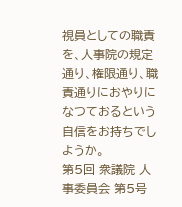視員としての職責を、人事院の規定通り、権限通り、職責通りにおやりになつておるという自信をお持ちでしようか。
第5回 衆議院 人事委員会 第5号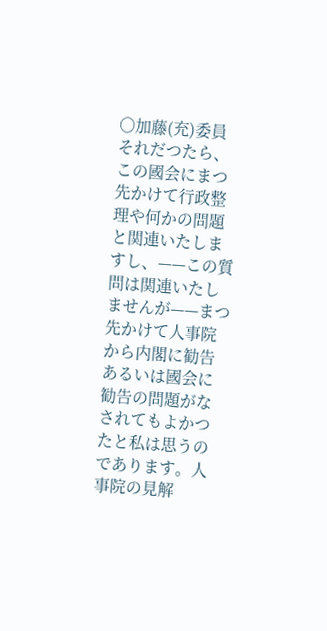○加藤(充)委員 それだつたら、この國会にまつ先かけて行政整理や何かの問題と関連いたしますし、——この質問は関連いたしませんが——まつ先かけて人事院から内閣に勧告あるいは國会に勧告の問題がなされてもよかつたと私は思うのであります。人事院の見解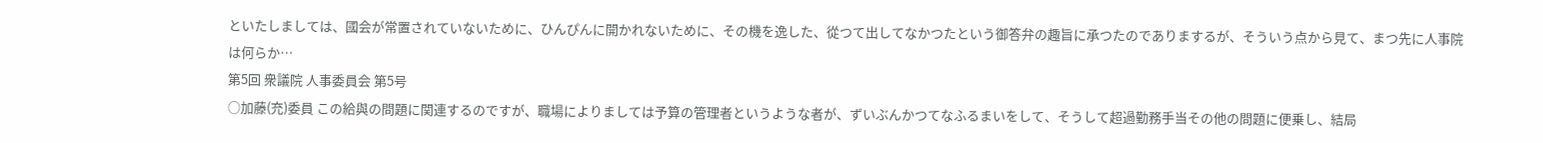といたしましては、國会が常置されていないために、ひんぴんに開かれないために、その機を逸した、從つて出してなかつたという御答弁の趣旨に承つたのでありまするが、そういう点から見て、まつ先に人事院は何らか…
第5回 衆議院 人事委員会 第5号
○加藤(充)委員 この給與の問題に関連するのですが、職場によりましては予算の管理者というような者が、ずいぶんかつてなふるまいをして、そうして超過勤務手当その他の問題に便乗し、結局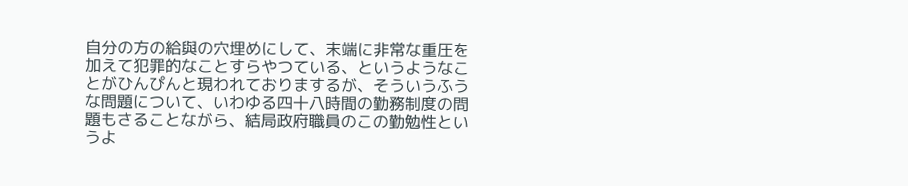自分の方の給與の穴埋めにして、末端に非常な重圧を加えて犯罪的なことすらやつている、というようなことがひんぴんと現われておりまするが、そういうふうな問題について、いわゆる四十八時間の勤務制度の問題もさることながら、結局政府職員のこの勤勉性というよ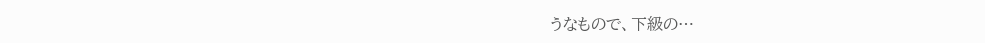うなもので、下級の…